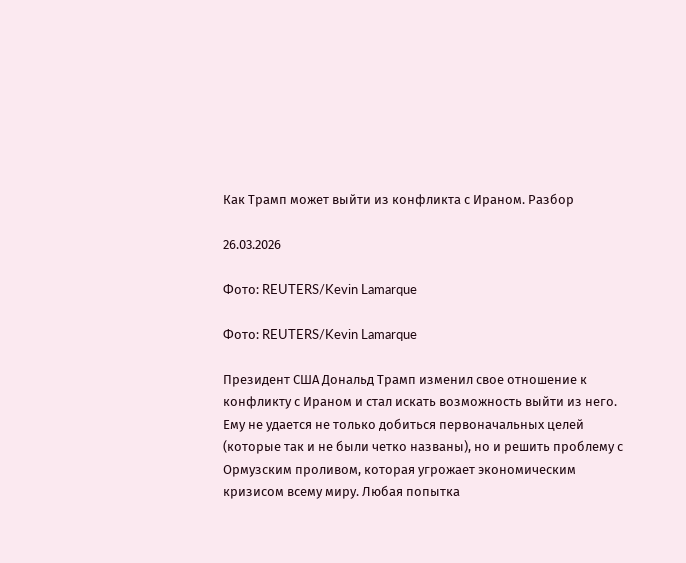Как Трамп может выйти из конфликта с Ираном. Разбор

26.03.2026

Фото: REUTERS/Kevin Lamarque

Фото: REUTERS/Kevin Lamarque

Президент США Дональд Трамп изменил свое отношение к конфликту с Ираном и стал искать возможность выйти из него. Ему не удается не только добиться первоначальных целей (которые так и не были четко названы), но и решить проблему с Ормузским проливом, которая угрожает экономическим кризисом всему миру. Любая попытка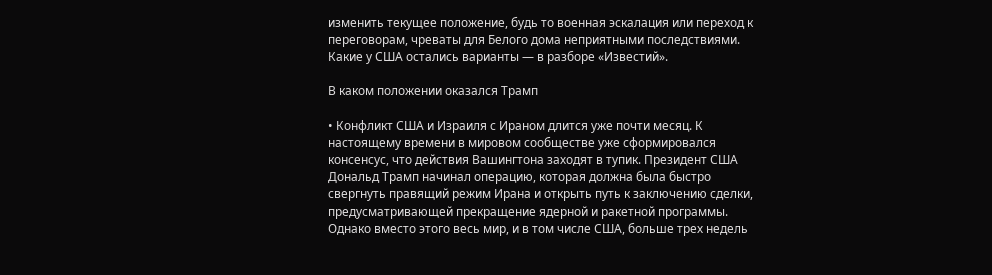изменить текущее положение, будь то военная эскалация или переход к переговорам, чреваты для Белого дома неприятными последствиями. Какие у США остались варианты — в разборе «Известий».

В каком положении оказался Трамп

• Конфликт США и Израиля с Ираном длится уже почти месяц. К настоящему времени в мировом сообществе уже сформировался консенсус, что действия Вашингтона заходят в тупик. Президент США Дональд Трамп начинал операцию, которая должна была быстро свергнуть правящий режим Ирана и открыть путь к заключению сделки, предусматривающей прекращение ядерной и ракетной программы. Однако вместо этого весь мир, и в том числе США, больше трех недель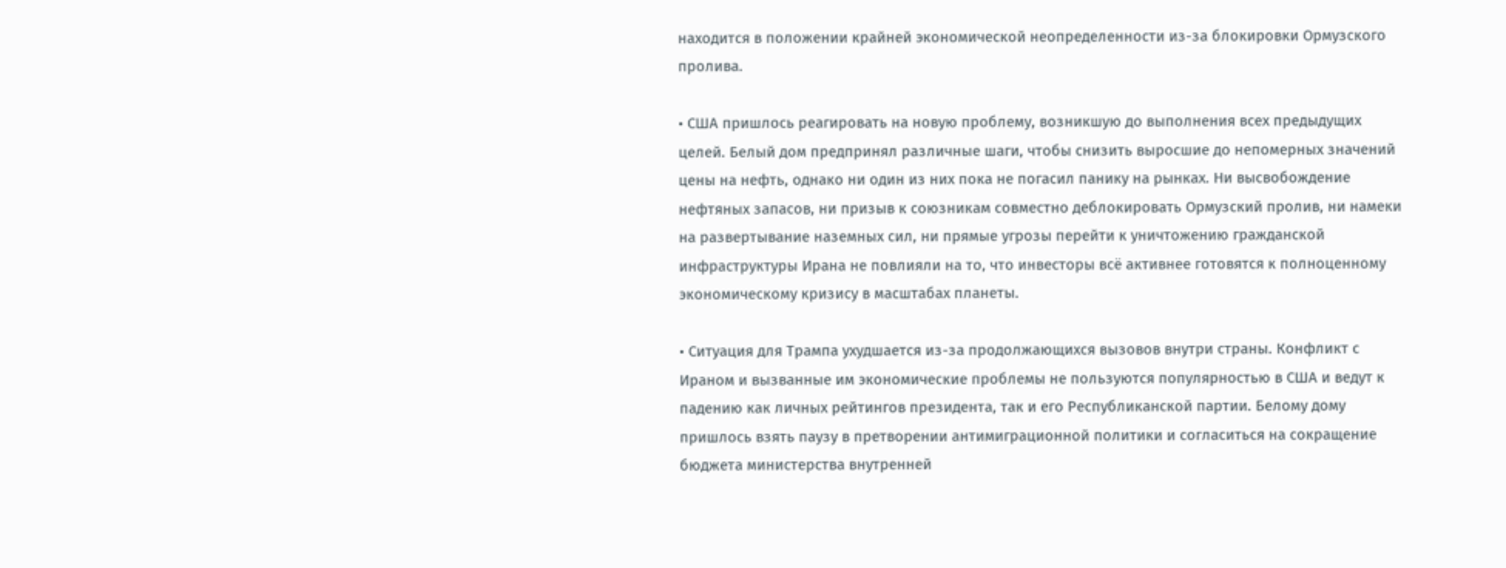находится в положении крайней экономической неопределенности из-за блокировки Ормузского пролива.

• США пришлось реагировать на новую проблему, возникшую до выполнения всех предыдущих целей. Белый дом предпринял различные шаги, чтобы снизить выросшие до непомерных значений цены на нефть, однако ни один из них пока не погасил панику на рынках. Ни высвобождение нефтяных запасов, ни призыв к союзникам совместно деблокировать Ормузский пролив, ни намеки на развертывание наземных сил, ни прямые угрозы перейти к уничтожению гражданской инфраструктуры Ирана не повлияли на то, что инвесторы всё активнее готовятся к полноценному экономическому кризису в масштабах планеты.

• Ситуация для Трампа ухудшается из-за продолжающихся вызовов внутри страны. Конфликт с Ираном и вызванные им экономические проблемы не пользуются популярностью в США и ведут к падению как личных рейтингов президента, так и его Республиканской партии. Белому дому пришлось взять паузу в претворении антимиграционной политики и согласиться на сокращение бюджета министерства внутренней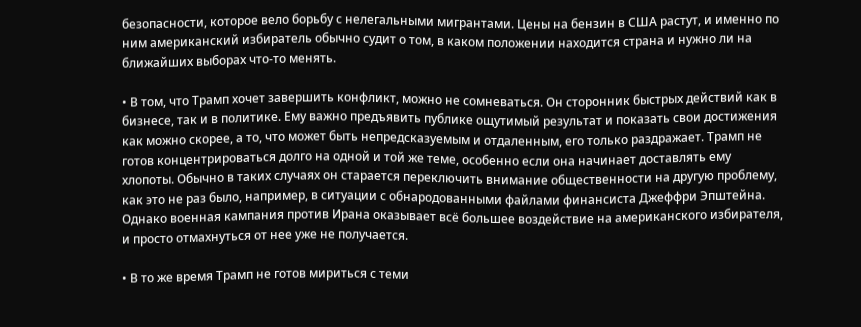безопасности, которое вело борьбу с нелегальными мигрантами. Цены на бензин в США растут, и именно по ним американский избиратель обычно судит о том, в каком положении находится страна и нужно ли на ближайших выборах что-то менять.

• В том, что Трамп хочет завершить конфликт, можно не сомневаться. Он сторонник быстрых действий как в бизнесе, так и в политике. Ему важно предъявить публике ощутимый результат и показать свои достижения как можно скорее, а то, что может быть непредсказуемым и отдаленным, его только раздражает. Трамп не готов концентрироваться долго на одной и той же теме, особенно если она начинает доставлять ему хлопоты. Обычно в таких случаях он старается переключить внимание общественности на другую проблему, как это не раз было, например, в ситуации с обнародованными файлами финансиста Джеффри Эпштейна. Однако военная кампания против Ирана оказывает всё большее воздействие на американского избирателя, и просто отмахнуться от нее уже не получается.

• В то же время Трамп не готов мириться с теми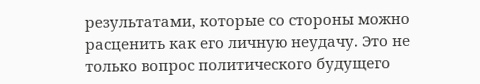результатами, которые со стороны можно расценить как его личную неудачу. Это не только вопрос политического будущего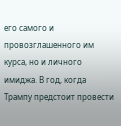его самого и провозглашенного им курса, но и личного имиджа. В год, когда Трампу предстоит провести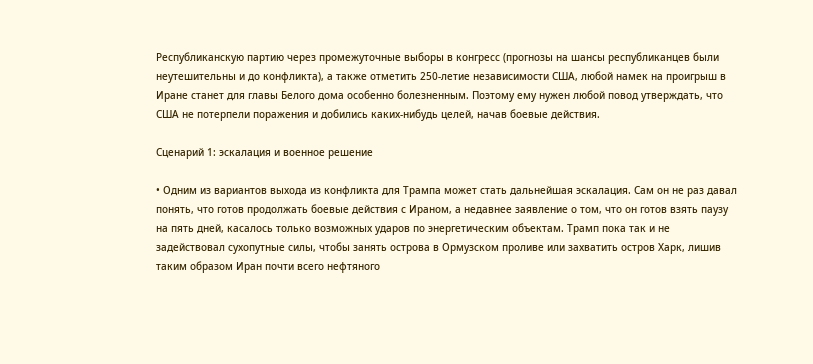Республиканскую партию через промежуточные выборы в конгресс (прогнозы на шансы республиканцев были неутешительны и до конфликта), а также отметить 250-летие независимости США, любой намек на проигрыш в Иране станет для главы Белого дома особенно болезненным. Поэтому ему нужен любой повод утверждать, что США не потерпели поражения и добились каких-нибудь целей, начав боевые действия.

Сценарий 1: эскалация и военное решение

• Одним из вариантов выхода из конфликта для Трампа может стать дальнейшая эскалация. Сам он не раз давал понять, что готов продолжать боевые действия с Ираном, а недавнее заявление о том, что он готов взять паузу на пять дней, касалось только возможных ударов по энергетическим объектам. Трамп пока так и не задействовал сухопутные силы, чтобы занять острова в Ормузском проливе или захватить остров Харк, лишив таким образом Иран почти всего нефтяного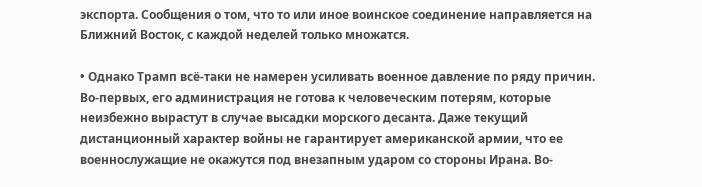экспорта. Сообщения о том, что то или иное воинское соединение направляется на Ближний Восток, с каждой неделей только множатся.

• Однако Трамп всё-таки не намерен усиливать военное давление по ряду причин. Во-первых, его администрация не готова к человеческим потерям, которые неизбежно вырастут в случае высадки морского десанта. Даже текущий дистанционный характер войны не гарантирует американской армии, что ее военнослужащие не окажутся под внезапным ударом со стороны Ирана. Во-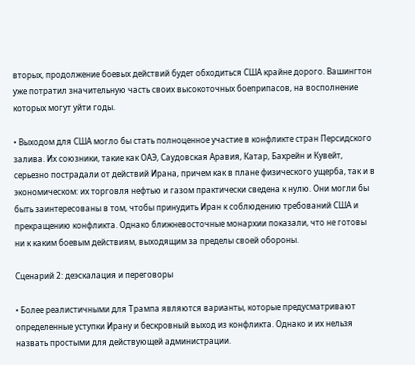вторых, продолжение боевых действий будет обходиться США крайне дорого. Вашингтон уже потратил значительную часть своих высокоточных боеприпасов, на восполнение которых могут уйти годы.

• Выходом для США могло бы стать полноценное участие в конфликте стран Персидского залива. Их союзники, такие как ОАЭ, Саудовская Аравия, Катар, Бахрейн и Кувейт, серьезно пострадали от действий Ирана, причем как в плане физического ущерба, так и в экономическом: их торговля нефтью и газом практически сведена к нулю. Они могли бы быть заинтересованы в том, чтобы принудить Иран к соблюдению требований США и прекращению конфликта. Однако ближневосточные монархии показали, что не готовы ни к каким боевым действиям, выходящим за пределы своей обороны.

Сценарий 2: деэскалация и переговоры

• Более реалистичными для Трампа являются варианты, которые предусматривают определенные уступки Ирану и бескровный выход из конфликта. Однако и их нельзя назвать простыми для действующей администрации.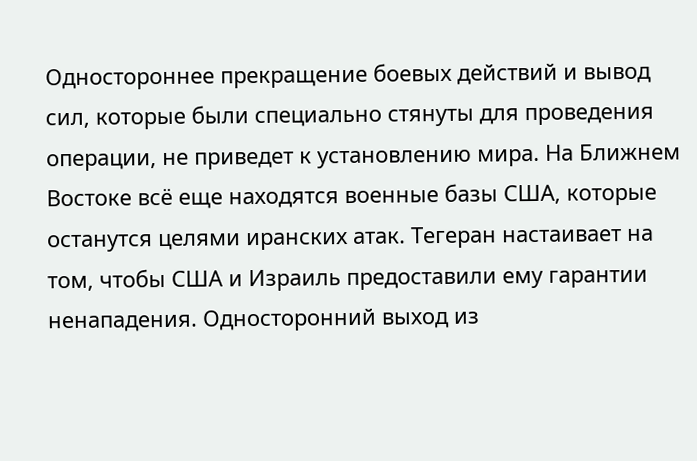Одностороннее прекращение боевых действий и вывод сил, которые были специально стянуты для проведения операции, не приведет к установлению мира. На Ближнем Востоке всё еще находятся военные базы США, которые останутся целями иранских атак. Тегеран настаивает на том, чтобы США и Израиль предоставили ему гарантии ненападения. Односторонний выход из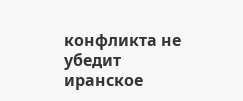конфликта не убедит иранское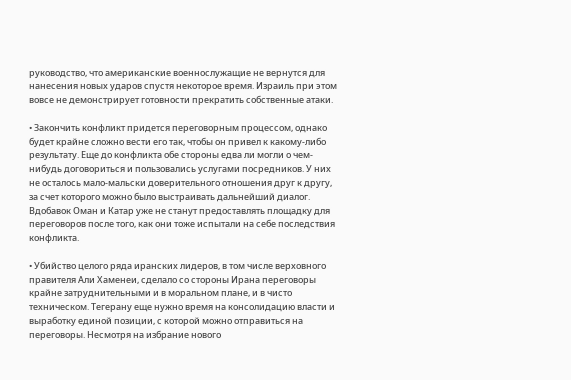руководство, что американские военнослужащие не вернутся для нанесения новых ударов спустя некоторое время. Израиль при этом вовсе не демонстрирует готовности прекратить собственные атаки.

• Закончить конфликт придется переговорным процессом, однако будет крайне сложно вести его так, чтобы он привел к какому-либо результату. Еще до конфликта обе стороны едва ли могли о чем-нибудь договориться и пользовались услугами посредников. У них не осталось мало-мальски доверительного отношения друг к другу, за счет которого можно было выстраивать дальнейший диалог. Вдобавок Оман и Катар уже не станут предоставлять площадку для переговоров после того, как они тоже испытали на себе последствия конфликта.

• Убийство целого ряда иранских лидеров, в том числе верховного правителя Али Хаменеи, сделало со стороны Ирана переговоры крайне затруднительными и в моральном плане, и в чисто техническом. Тегерану еще нужно время на консолидацию власти и выработку единой позиции, с которой можно отправиться на переговоры. Несмотря на избрание нового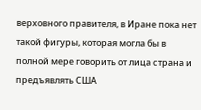верховного правителя, в Иране пока нет такой фигуры, которая могла бы в полной мере говорить от лица страна и предъявлять США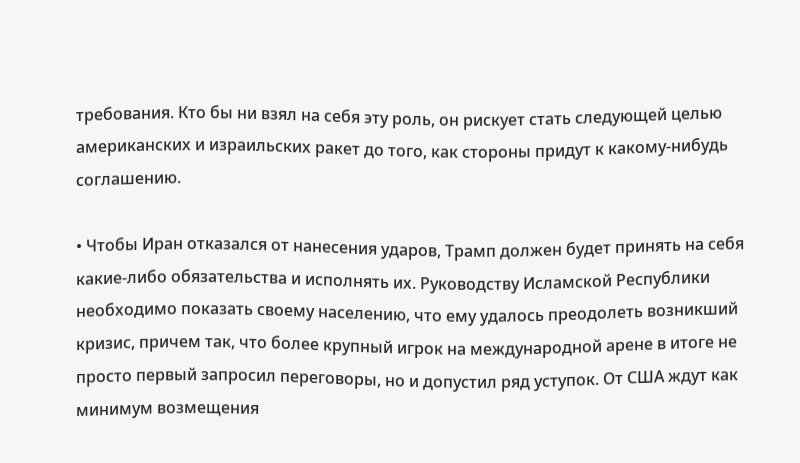требования. Кто бы ни взял на себя эту роль, он рискует стать следующей целью американских и израильских ракет до того, как стороны придут к какому-нибудь соглашению.

• Чтобы Иран отказался от нанесения ударов, Трамп должен будет принять на себя какие-либо обязательства и исполнять их. Руководству Исламской Республики необходимо показать своему населению, что ему удалось преодолеть возникший кризис, причем так, что более крупный игрок на международной арене в итоге не просто первый запросил переговоры, но и допустил ряд уступок. От США ждут как минимум возмещения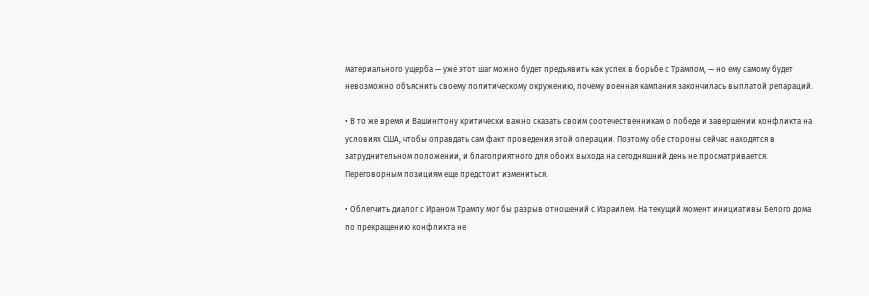материального ущерба — уже этот шаг можно будет предъявить как успех в борьбе с Трампом, — но ему самому будет невозможно объяснить своему политическому окружению, почему военная кампания закончилась выплатой репараций.

• В то же время и Вашингтону критически важно сказать своим соотечественникам о победе и завершении конфликта на условиях США, чтобы оправдать сам факт проведения этой операции. Поэтому обе стороны сейчас находятся в затруднительном положении, и благоприятного для обоих выхода на сегодняшний день не просматривается. Переговорным позициям еще предстоит измениться.

• Облегчить диалог с Ираном Трампу мог бы разрыв отношений с Израилем. На текущий момент инициативы Белого дома по прекращению конфликта не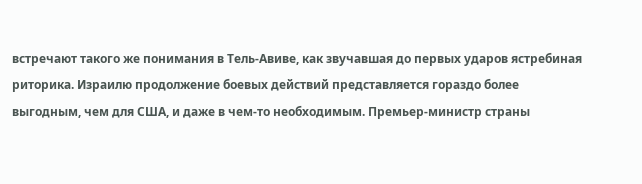встречают такого же понимания в Тель-Авиве, как звучавшая до первых ударов ястребиная риторика. Израилю продолжение боевых действий представляется гораздо более выгодным, чем для США, и даже в чем-то необходимым. Премьер-министр страны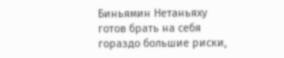Биньямин Нетаньяху готов брать на себя гораздо большие риски,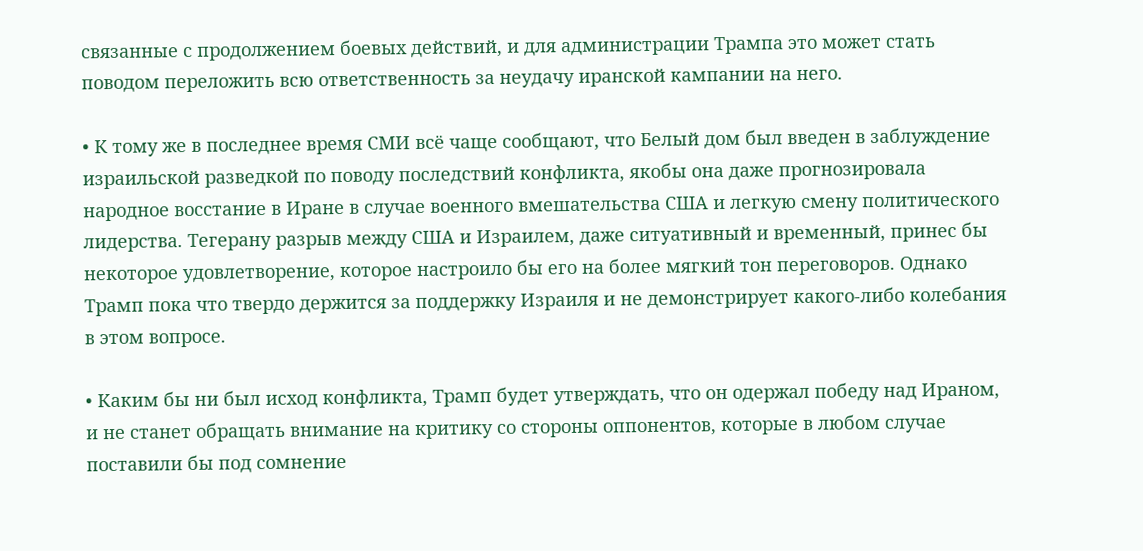связанные с продолжением боевых действий, и для администрации Трампа это может стать поводом переложить всю ответственность за неудачу иранской кампании на него.

• К тому же в последнее время СМИ всё чаще сообщают, что Белый дом был введен в заблуждение израильской разведкой по поводу последствий конфликта, якобы она даже прогнозировала народное восстание в Иране в случае военного вмешательства США и легкую смену политического лидерства. Тегерану разрыв между США и Израилем, даже ситуативный и временный, принес бы некоторое удовлетворение, которое настроило бы его на более мягкий тон переговоров. Однако Трамп пока что твердо держится за поддержку Израиля и не демонстрирует какого-либо колебания в этом вопросе.

• Каким бы ни был исход конфликта, Трамп будет утверждать, что он одержал победу над Ираном, и не станет обращать внимание на критику со стороны оппонентов, которые в любом случае поставили бы под сомнение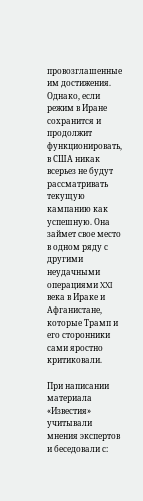провозглашенные им достижения. Однако, если режим в Иране сохранится и продолжит функционировать, в США никак всерьез не будут рассматривать текущую кампанию как успешную. Она займет свое место в одном ряду с другими неудачными операциями XXI века в Ираке и Афганистане, которые Трамп и его сторонники сами яростно критиковали.

При написании материала «Известия» учитывали мнения экспертов и беседовали с: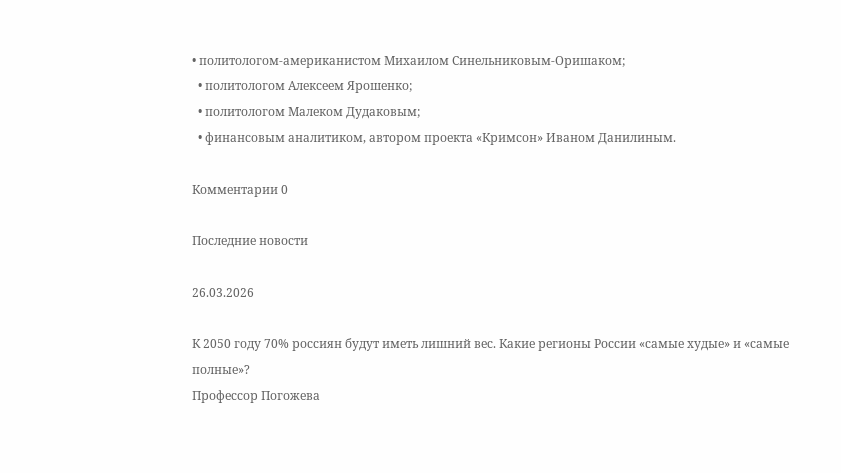• политологом-американистом Михаилом Синельниковым-Оришаком;
  • политологом Алексеем Ярошенко;
  • политологом Малеком Дудаковым;
  • финансовым аналитиком, автором проекта «Кримсон» Иваном Данилиным.

Комментарии 0

Последние новости

26.03.2026

К 2050 году 70% россиян будут иметь лишний вес. Какие регионы России «самые худые» и «самые полные»?
Профессор Погожева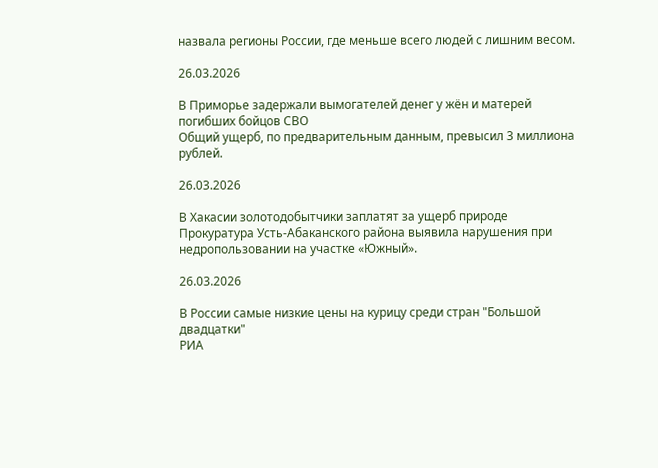назвала регионы России, где меньше всего людей с лишним весом.

26.03.2026

В Приморье задержали вымогателей денег у жён и матерей погибших бойцов СВО
Общий ущерб, по предварительным данным, превысил 3 миллиона рублей.

26.03.2026

В Хакасии золотодобытчики заплатят за ущерб природе
Прокуратура Усть‑Абаканского района выявила нарушения при недропользовании на участке «Южный».

26.03.2026

В России самые низкие цены на курицу среди стран "Большой двадцатки"
РИА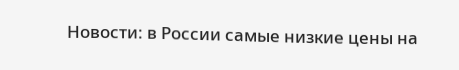Новости: в России самые низкие цены на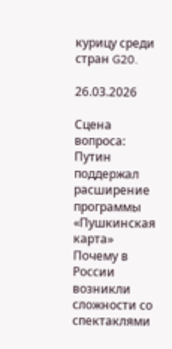курицу среди стран G20.

26.03.2026

Сцена вопроса: Путин поддержал расширение программы «Пушкинская карта»
Почему в России возникли сложности со спектаклями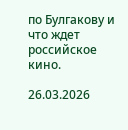по Булгакову и что ждет российское кино.

26.03.2026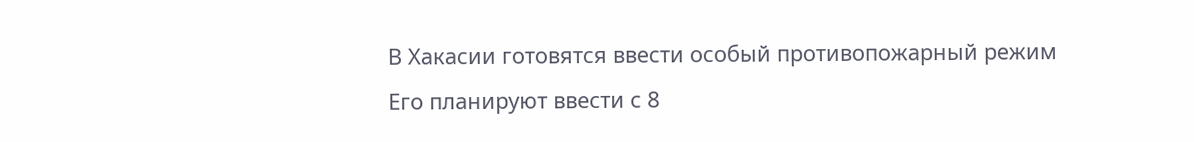В Хакасии готовятся ввести особый противопожарный режим
Его планируют ввести с 8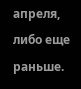апреля, либо еще раньше.